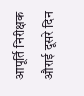आपूर्ति निरीक्षक औराई दूसरे दिन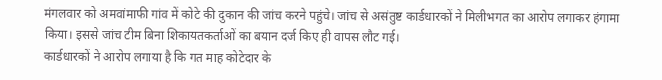मंगलवार को अमवांमाफी गांव में कोटे की दुकान की जांच करने पहुंचे। जांच से असंतुष्ट कार्डधारकों ने मिलीभगत का आरोप लगाकर हंगामा किया। इससे जांच टीम बिना शिकायतकर्ताओं का बयान दर्ज किए ही वापस लौट गई।
कार्डधारकों ने आरोप लगाया है कि गत माह कोटेदार के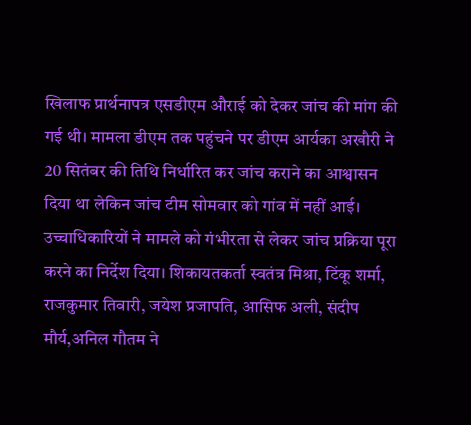खिलाफ प्रार्थनापत्र एसडीएम औराई को देकर जांच की मांग की गई थी। मामला डीएम तक पहुंचने पर डीएम आर्यका अखौरी ने 20 सितंबर की तिथि निर्धारित कर जांच कराने का आश्वासन दिया था लेकिन जांच टीम सोमवार को गांव में नहीं आई। उच्चाधिकारियों ने मामले को गंभीरता से लेकर जांच प्रक्रिया पूरा करने का निर्देश दिया। शिकायतकर्ता स्वतंत्र मिश्रा, टिंकू शर्मा, राजकुमार तिवारी, जयेश प्रजापति, आसिफ अली, संदीप मौर्य,अनिल गौतम ने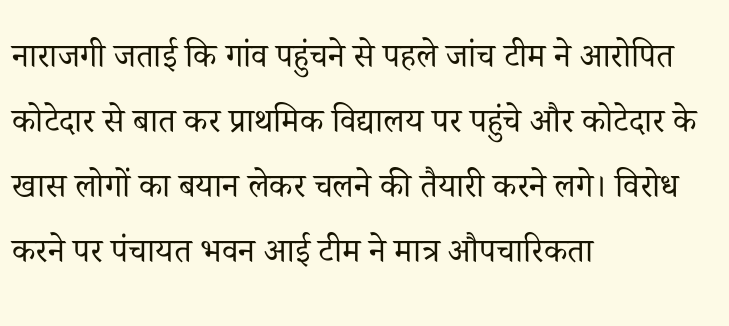नाराजगी जताई कि गांव पहुंचने से पहले जांच टीम ने आरोपित कोटेदार से बात कर प्राथमिक विद्यालय पर पहुंचे और कोटेदार के खास लोगों का बयान लेकर चलने की तैयारी करने लगे। विरोध करने पर पंचायत भवन आई टीम ने मात्र औपचारिकता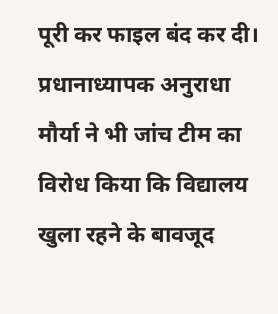पूरी कर फाइल बंद कर दी। प्रधानाध्यापक अनुराधा मौर्या ने भी जांच टीम का विरोध किया कि विद्यालय खुला रहने के बावजूद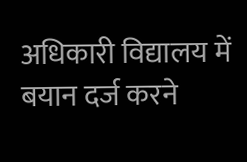अधिकारी विद्यालय में बयान दर्ज करने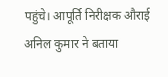पहुंचे। आपूर्ति निरीक्षक औराई अनिल कुमार ने बताया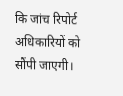कि जांच रिपोर्ट अधिकारियों को सौंपी जाएगी।